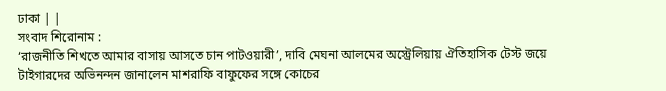ঢাকা | |
সংবাদ শিরোনাম :
‘রাজনীতি শিখতে আমার বাসায় আসতে চান পাটওয়ারী’, দাবি মেঘনা আলমের অস্ট্রেলিয়ায় ঐতিহাসিক টেস্ট জয়ে টাইগারদের অভিনন্দন জানালেন মাশরাফি বাফুফের সঙ্গে কোচের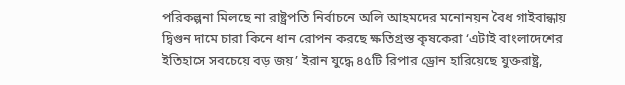পরিকল্পনা মিলছে না রাষ্ট্রপতি নির্বাচনে অলি আহমদের মনোনয়ন বৈধ গাইবান্ধায় দ্বিগুন দামে চারা কিনে ধান রোপন করছে ক্ষতিগ্রস্ত কৃষকেরা ‘এটাই বাংলাদেশের ইতিহাসে সবচেয়ে বড় জয়’ ইরান যুদ্ধে ৪৫টি রিপার ড্রোন হারিয়েছে যুক্তরাষ্ট্র,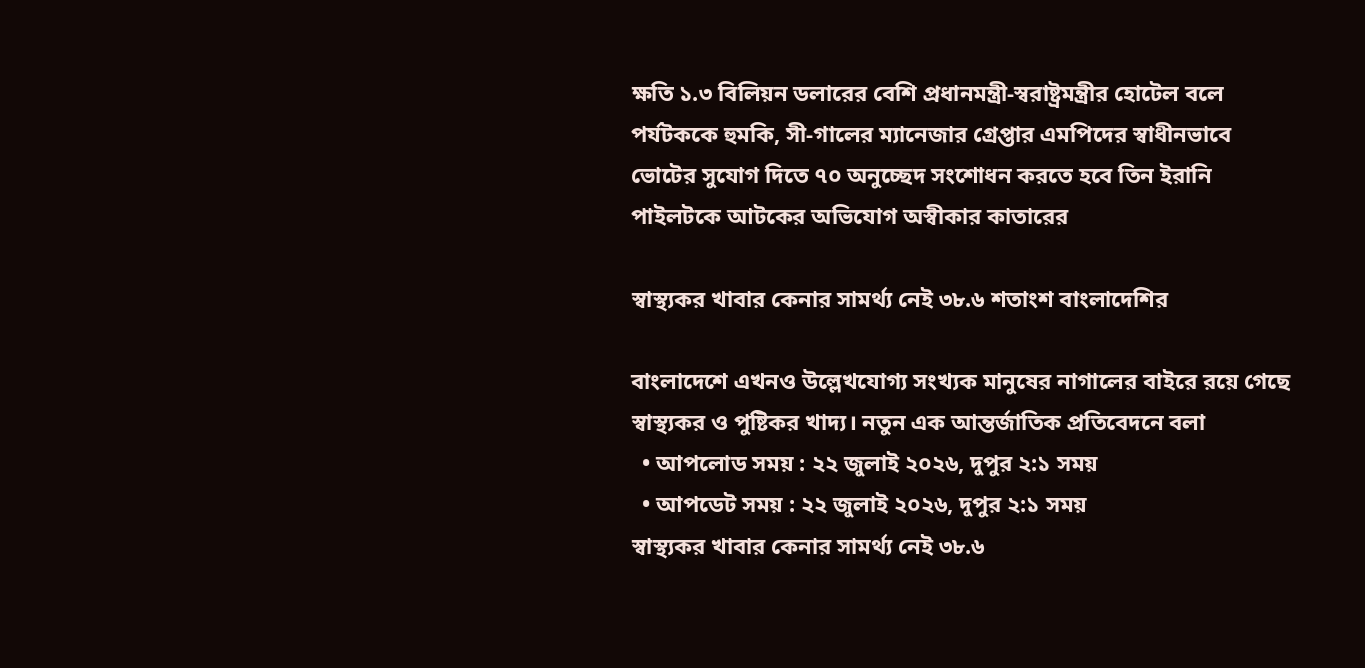ক্ষতি ১.৩ বিলিয়ন ডলারের বেশি প্রধানমন্ত্রী-স্বরাষ্ট্রমন্ত্রীর হোটেল বলে পর্যটককে হুমকি, সী-গালের ম্যানেজার গ্রেপ্তার এমপিদের স্বাধীনভাবে ভোটের সুযোগ দিতে ৭০ অনুচ্ছেদ সংশোধন করতে হবে তিন ইরানি পাইলটকে আটকের অভিযোগ অস্বীকার কাতারের

স্বাস্থ্যকর খাবার কেনার সামর্থ্য নেই ৩৮.৬ শতাংশ বাংলাদেশির

বাংলাদেশে এখনও উল্লেখযোগ্য সংখ্যক মানুষের নাগালের বাইরে রয়ে গেছে স্বাস্থ্যকর ও পুষ্টিকর খাদ্য। নতুন এক আন্তর্জাতিক প্রতিবেদনে বলা
  • আপলোড সময় : ২২ জুলাই ২০২৬, দুপুর ২:১ সময়
  • আপডেট সময় : ২২ জুলাই ২০২৬, দুপুর ২:১ সময়
স্বাস্থ্যকর খাবার কেনার সামর্থ্য নেই ৩৮.৬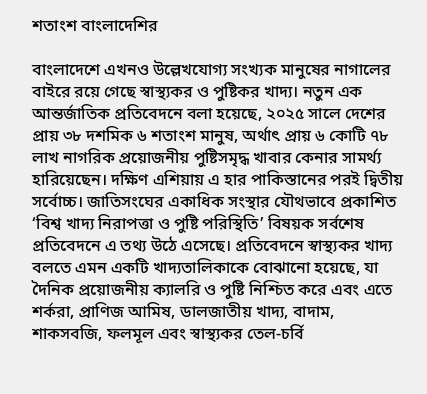শতাংশ বাংলাদেশির

বাংলাদেশে এখনও উল্লেখযোগ্য সংখ্যক মানুষের নাগালের বাইরে রয়ে গেছে স্বাস্থ্যকর ও পুষ্টিকর খাদ্য। নতুন এক আন্তর্জাতিক প্রতিবেদনে বলা হয়েছে, ২০২৫ সালে দেশের প্রায় ৩৮ দশমিক ৬ শতাংশ মানুষ, অর্থাৎ প্রায় ৬ কোটি ৭৮ লাখ নাগরিক প্রয়োজনীয় পুষ্টিসমৃদ্ধ খাবার কেনার সামর্থ্য হারিয়েছেন। দক্ষিণ এশিয়ায় এ হার পাকিস্তানের পরই দ্বিতীয় সর্বোচ্চ। জাতিসংঘের একাধিক সংস্থার যৌথভাবে প্রকাশিত ‘বিশ্ব খাদ্য নিরাপত্তা ও পুষ্টি পরিস্থিতি’ বিষয়ক সর্বশেষ প্রতিবেদনে এ তথ্য উঠে এসেছে। প্রতিবেদনে স্বাস্থ্যকর খাদ্য বলতে এমন একটি খাদ্যতালিকাকে বোঝানো হয়েছে, যা দৈনিক প্রয়োজনীয় ক্যালরি ও পুষ্টি নিশ্চিত করে এবং এতে শর্করা, প্রাণিজ আমিষ, ডালজাতীয় খাদ্য, বাদাম, শাকসবজি, ফলমূল এবং স্বাস্থ্যকর তেল-চর্বি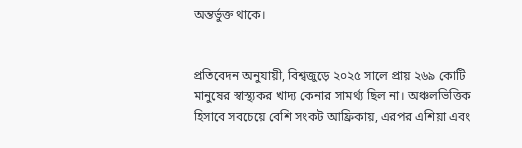অন্তর্ভুক্ত থাকে।


প্রতিবেদন অনুযায়ী, বিশ্বজুড়ে ২০২৫ সালে প্রায় ২৬৯ কোটি মানুষের স্বাস্থ্যকর খাদ্য কেনার সামর্থ্য ছিল না। অঞ্চলভিত্তিক হিসাবে সবচেয়ে বেশি সংকট আফ্রিকায়, এরপর এশিয়া এবং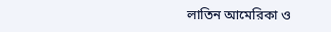লাতিন আমেরিকা ও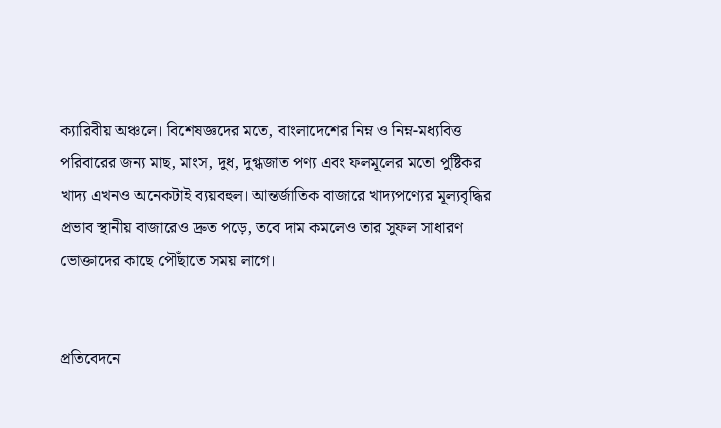ক্যারিবীয় অঞ্চলে। বিশেষজ্ঞদের মতে, বাংলাদেশের নিম্ন ও নিম্ন-মধ্যবিত্ত পরিবারের জন্য মাছ, মাংস, দুধ, দুগ্ধজাত পণ্য এবং ফলমূলের মতো পুষ্টিকর খাদ্য এখনও অনেকটাই ব্যয়বহুল। আন্তর্জাতিক বাজারে খাদ্যপণ্যের মূল্যবৃদ্ধির প্রভাব স্থানীয় বাজারেও দ্রুত পড়ে, তবে দাম কমলেও তার সুফল সাধারণ ভোক্তাদের কাছে পৌঁছাতে সময় লাগে।


প্রতিবেদনে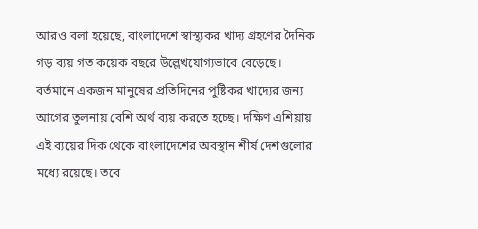আরও বলা হয়েছে, বাংলাদেশে স্বাস্থ্যকর খাদ্য গ্রহণের দৈনিক গড় ব্যয় গত কয়েক বছরে উল্লেখযোগ্যভাবে বেড়েছে। বর্তমানে একজন মানুষের প্রতিদিনের পুষ্টিকর খাদ্যের জন্য আগের তুলনায় বেশি অর্থ ব্যয় করতে হচ্ছে। দক্ষিণ এশিয়ায় এই ব্যয়ের দিক থেকে বাংলাদেশের অবস্থান শীর্ষ দেশগুলোর মধ্যে রয়েছে। তবে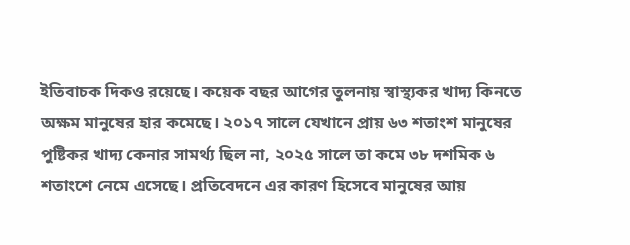ইতিবাচক দিকও রয়েছে। কয়েক বছর আগের তুলনায় স্বাস্থ্যকর খাদ্য কিনতে অক্ষম মানুষের হার কমেছে। ২০১৭ সালে যেখানে প্রায় ৬৩ শতাংশ মানুষের পুষ্টিকর খাদ্য কেনার সামর্থ্য ছিল না, ২০২৫ সালে তা কমে ৩৮ দশমিক ৬ শতাংশে নেমে এসেছে। প্রতিবেদনে এর কারণ হিসেবে মানুষের আয়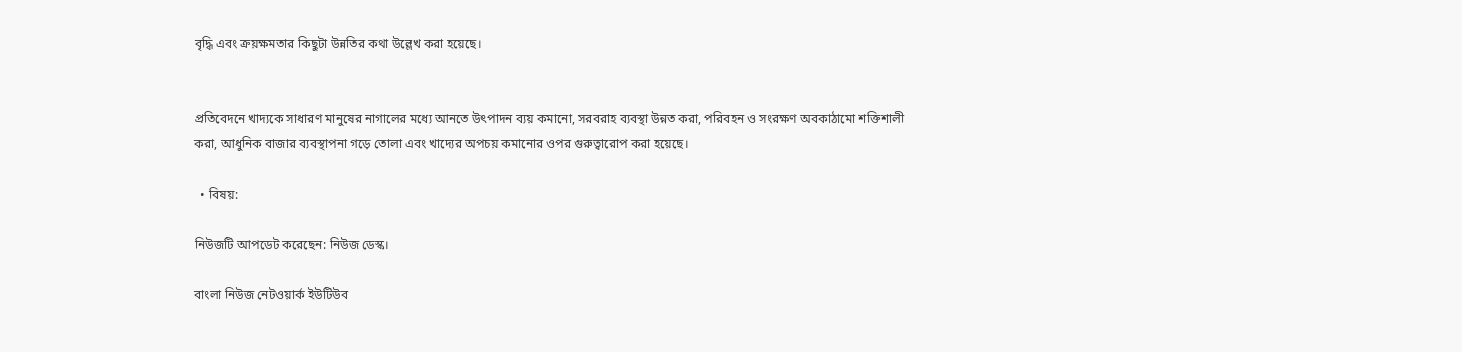বৃদ্ধি এবং ক্রয়ক্ষমতার কিছুটা উন্নতির কথা উল্লেখ করা হয়েছে।


প্রতিবেদনে খাদ্যকে সাধারণ মানুষের নাগালের মধ্যে আনতে উৎপাদন ব্যয় কমানো, সরবরাহ ব্যবস্থা উন্নত করা, পরিবহন ও সংরক্ষণ অবকাঠামো শক্তিশালী করা, আধুনিক বাজার ব্যবস্থাপনা গড়ে তোলা এবং খাদ্যের অপচয় কমানোর ওপর গুরুত্বারোপ করা হয়েছে।

  • বিষয়:

নিউজটি আপডেট করেছেন: নিউজ ডেস্ক।

বাংলা নিউজ নেটওয়ার্ক ইউটিউব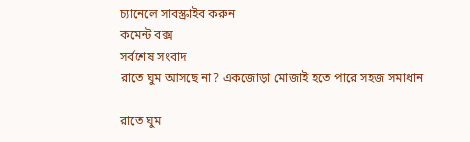চ্যানেলে সাবস্ক্রাইব করুন
কমেন্ট বক্স
সর্বশেষ সংবাদ
রাতে ঘুম আসছে না? একজোড়া মোজাই হতে পারে সহজ সমাধান

রাতে ঘুম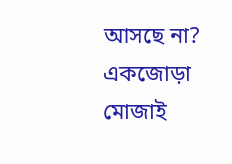আসছে না? একজোড়া মোজাই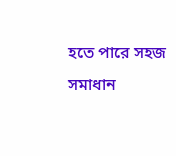হতে পারে সহজ সমাধান